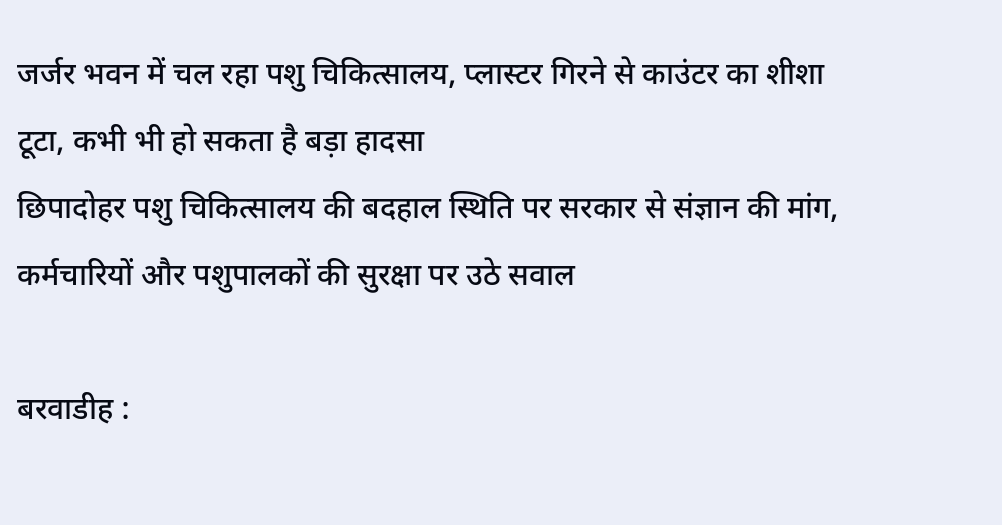जर्जर भवन में चल रहा पशु चिकित्सालय, प्लास्टर गिरने से काउंटर का शीशा टूटा, कभी भी हो सकता है बड़ा हादसा
छिपादोहर पशु चिकित्सालय की बदहाल स्थिति पर सरकार से संज्ञान की मांग, कर्मचारियों और पशुपालकों की सुरक्षा पर उठे सवाल

बरवाडीह :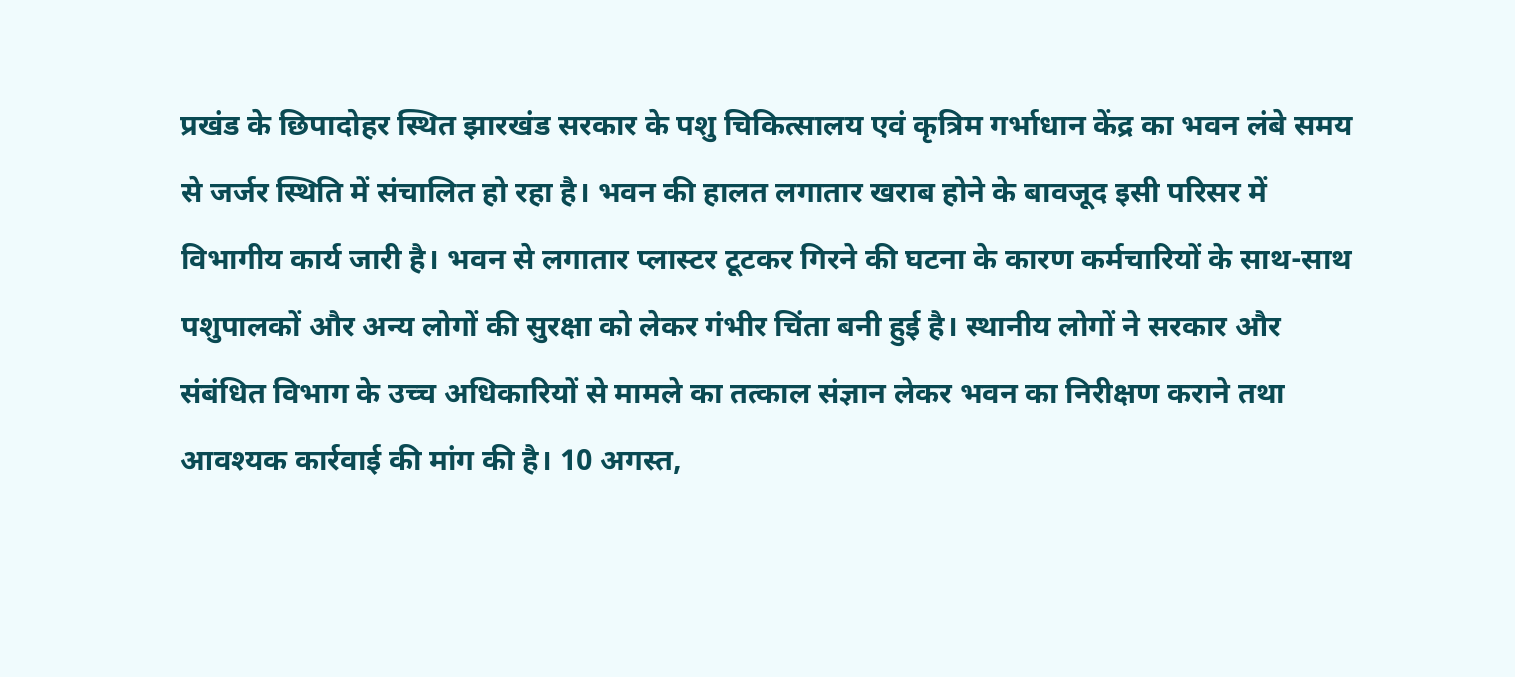प्रखंड के छिपादोहर स्थित झारखंड सरकार के पशु चिकित्सालय एवं कृत्रिम गर्भाधान केंद्र का भवन लंबे समय से जर्जर स्थिति में संचालित हो रहा है। भवन की हालत लगातार खराब होने के बावजूद इसी परिसर में विभागीय कार्य जारी है। भवन से लगातार प्लास्टर टूटकर गिरने की घटना के कारण कर्मचारियों के साथ-साथ पशुपालकों और अन्य लोगों की सुरक्षा को लेकर गंभीर चिंता बनी हुई है। स्थानीय लोगों ने सरकार और संबंधित विभाग के उच्च अधिकारियों से मामले का तत्काल संज्ञान लेकर भवन का निरीक्षण कराने तथा आवश्यक कार्रवाई की मांग की है। 10 अगस्त,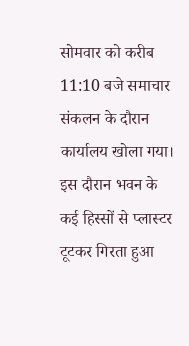सोमवार को करीब 11:10 बजे समाचार संकलन के दौरान कार्यालय खोला गया। इस दौरान भवन के कई हिस्सों से प्लास्टर टूटकर गिरता हुआ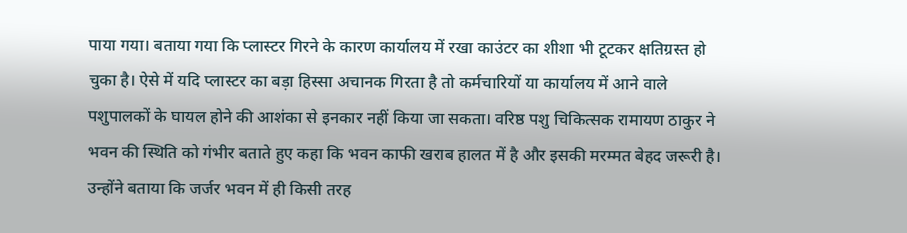पाया गया। बताया गया कि प्लास्टर गिरने के कारण कार्यालय में रखा काउंटर का शीशा भी टूटकर क्षतिग्रस्त हो चुका है। ऐसे में यदि प्लास्टर का बड़ा हिस्सा अचानक गिरता है तो कर्मचारियों या कार्यालय में आने वाले पशुपालकों के घायल होने की आशंका से इनकार नहीं किया जा सकता। वरिष्ठ पशु चिकित्सक रामायण ठाकुर ने भवन की स्थिति को गंभीर बताते हुए कहा कि भवन काफी खराब हालत में है और इसकी मरम्मत बेहद जरूरी है। उन्होंने बताया कि जर्जर भवन में ही किसी तरह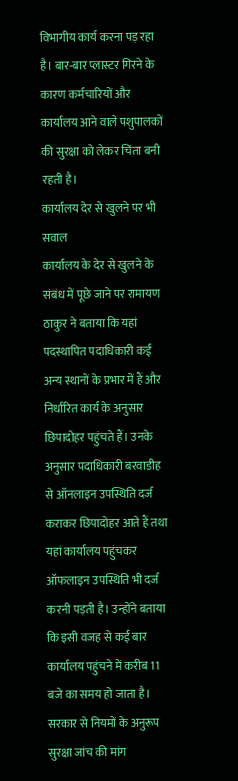विभागीय कार्य करना पड़ रहा है। बार-बार प्लास्टर गिरने के कारण कर्मचारियों और कार्यालय आने वाले पशुपालकों की सुरक्षा को लेकर चिंता बनी रहती है।
कार्यालय देर से खुलने पर भी सवाल
कार्यालय के देर से खुलने के संबंध में पूछे जाने पर रामायण ठाकुर ने बताया कि यहां पदस्थापित पदाधिकारी कई अन्य स्थानों के प्रभार में हैं और निर्धारित कार्य के अनुसार छिपादोहर पहुंचते हैं। उनके अनुसार पदाधिकारी बरवाडीह से ऑनलाइन उपस्थिति दर्ज कराकर छिपादोहर आते हैं तथा यहां कार्यालय पहुंचकर ऑफलाइन उपस्थिति भी दर्ज करनी पड़ती है। उन्होंने बताया कि इसी वजह से कई बार कार्यालय पहुंचने में करीब 11 बजे का समय हो जाता है।
सरकार से नियमों के अनुरूप सुरक्षा जांच की मांग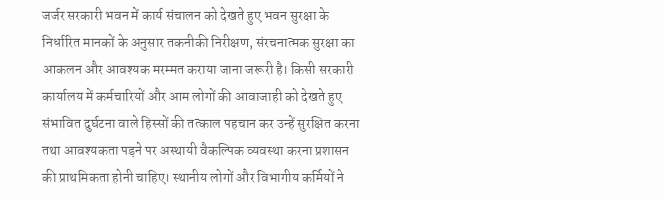जर्जर सरकारी भवन में कार्य संचालन को देखते हुए भवन सुरक्षा के निर्धारित मानकों के अनुसार तकनीकी निरीक्षण, संरचनात्मक सुरक्षा का आकलन और आवश्यक मरम्मत कराया जाना जरूरी है। किसी सरकारी कार्यालय में कर्मचारियों और आम लोगों की आवाजाही को देखते हुए संभावित दुर्घटना वाले हिस्सों की तत्काल पहचान कर उन्हें सुरक्षित करना तथा आवश्यकता पड़ने पर अस्थायी वैकल्पिक व्यवस्था करना प्रशासन की प्राथमिकता होनी चाहिए। स्थानीय लोगों और विभागीय कर्मियों ने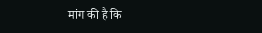मांग की है कि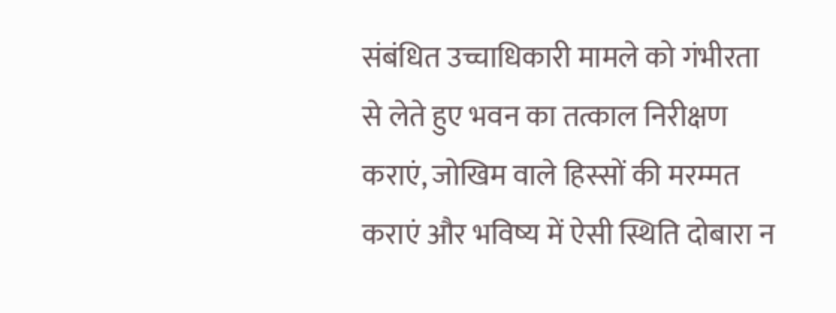संबंधित उच्चाधिकारी मामले को गंभीरता से लेते हुए भवन का तत्काल निरीक्षण कराएं, जोखिम वाले हिस्सों की मरम्मत कराएं और भविष्य में ऐसी स्थिति दोबारा न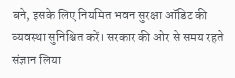बने, इसके लिए नियमित भवन सुरक्षा ऑडिट की व्यवस्था सुनिश्चित करें। सरकार की ओर से समय रहते संज्ञान लिया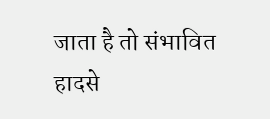जाता है तो संभावित हादसे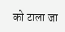को टाला जा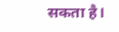सकता है।